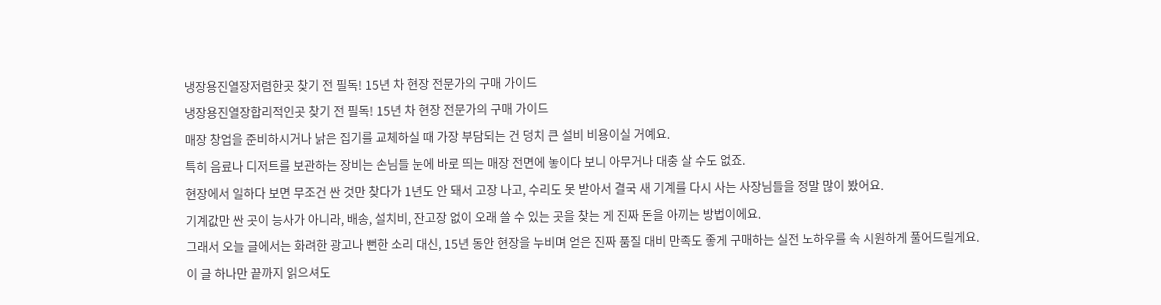냉장용진열장저렴한곳 찾기 전 필독! 15년 차 현장 전문가의 구매 가이드
냉장용진열장합리적인곳 찾기 전 필독! 15년 차 현장 전문가의 구매 가이드
매장 창업을 준비하시거나 낡은 집기를 교체하실 때 가장 부담되는 건 덩치 큰 설비 비용이실 거예요.
특히 음료나 디저트를 보관하는 장비는 손님들 눈에 바로 띄는 매장 전면에 놓이다 보니 아무거나 대충 살 수도 없죠.
현장에서 일하다 보면 무조건 싼 것만 찾다가 1년도 안 돼서 고장 나고, 수리도 못 받아서 결국 새 기계를 다시 사는 사장님들을 정말 많이 봤어요.
기계값만 싼 곳이 능사가 아니라, 배송, 설치비, 잔고장 없이 오래 쓸 수 있는 곳을 찾는 게 진짜 돈을 아끼는 방법이에요.
그래서 오늘 글에서는 화려한 광고나 뻔한 소리 대신, 15년 동안 현장을 누비며 얻은 진짜 품질 대비 만족도 좋게 구매하는 실전 노하우를 속 시원하게 풀어드릴게요.
이 글 하나만 끝까지 읽으셔도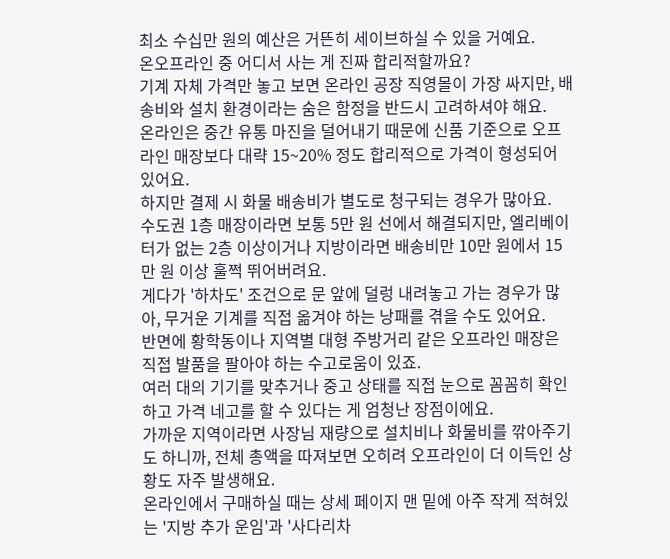최소 수십만 원의 예산은 거뜬히 세이브하실 수 있을 거예요.
온오프라인 중 어디서 사는 게 진짜 합리적할까요?
기계 자체 가격만 놓고 보면 온라인 공장 직영몰이 가장 싸지만, 배송비와 설치 환경이라는 숨은 함정을 반드시 고려하셔야 해요.
온라인은 중간 유통 마진을 덜어내기 때문에 신품 기준으로 오프라인 매장보다 대략 15~20% 정도 합리적으로 가격이 형성되어 있어요.
하지만 결제 시 화물 배송비가 별도로 청구되는 경우가 많아요.
수도권 1층 매장이라면 보통 5만 원 선에서 해결되지만, 엘리베이터가 없는 2층 이상이거나 지방이라면 배송비만 10만 원에서 15만 원 이상 훌쩍 뛰어버려요.
게다가 '하차도' 조건으로 문 앞에 덜렁 내려놓고 가는 경우가 많아, 무거운 기계를 직접 옮겨야 하는 낭패를 겪을 수도 있어요.
반면에 황학동이나 지역별 대형 주방거리 같은 오프라인 매장은 직접 발품을 팔아야 하는 수고로움이 있죠.
여러 대의 기기를 맞추거나 중고 상태를 직접 눈으로 꼼꼼히 확인하고 가격 네고를 할 수 있다는 게 엄청난 장점이에요.
가까운 지역이라면 사장님 재량으로 설치비나 화물비를 깎아주기도 하니까, 전체 총액을 따져보면 오히려 오프라인이 더 이득인 상황도 자주 발생해요.
온라인에서 구매하실 때는 상세 페이지 맨 밑에 아주 작게 적혀있는 '지방 추가 운임'과 '사다리차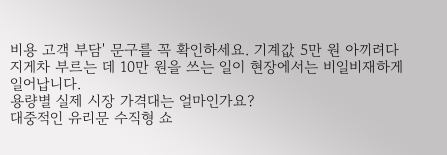비용 고객 부담' 문구를 꼭 확인하세요. 기계값 5만 원 아끼려다 지게차 부르는 데 10만 원을 쓰는 일이 현장에서는 비일비재하게 일어납니다.
용량별 실제 시장 가격대는 얼마인가요?
대중적인 유리문 수직형 쇼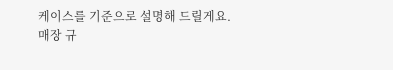케이스를 기준으로 설명해 드릴게요.
매장 규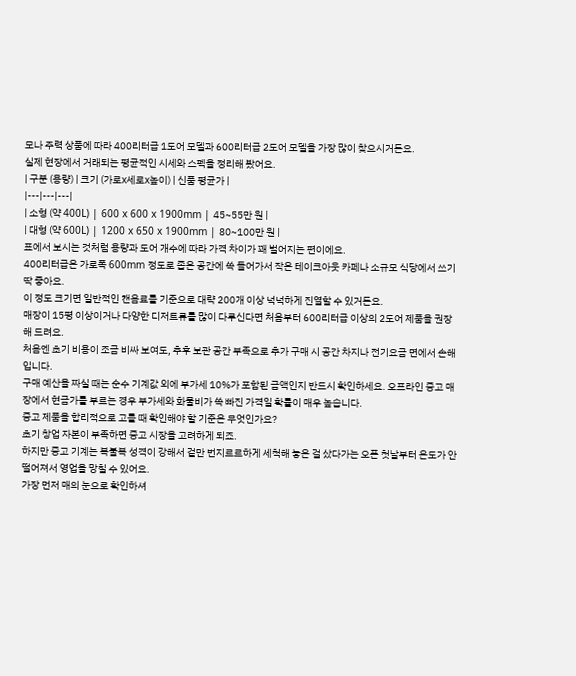모나 주력 상품에 따라 400리터급 1도어 모델과 600리터급 2도어 모델을 가장 많이 찾으시거든요.
실제 현장에서 거래되는 평균적인 시세와 스펙을 정리해 봤어요.
| 구분 (용량) | 크기 (가로x세로x높이) | 신품 평균가 |
|---|---|---|
| 소형 (약 400L) | 600 x 600 x 1900mm | 45~55만 원 |
| 대형 (약 600L) | 1200 x 650 x 1900mm | 80~100만 원 |
표에서 보시는 것처럼 용량과 도어 개수에 따라 가격 차이가 꽤 벌어지는 편이에요.
400리터급은 가로폭 600mm 정도로 좁은 공간에 쏙 들어가서 작은 테이크아웃 카페나 소규모 식당에서 쓰기 딱 좋아요.
이 정도 크기면 일반적인 캔음료를 기준으로 대략 200개 이상 넉넉하게 진열할 수 있거든요.
매장이 15평 이상이거나 다양한 디저트류를 많이 다루신다면 처음부터 600리터급 이상의 2도어 제품을 권장해 드려요.
처음엔 초기 비용이 조금 비싸 보여도, 추후 보관 공간 부족으로 추가 구매 시 공간 차지나 전기요금 면에서 손해입니다.
구매 예산을 짜실 때는 순수 기계값 외에 부가세 10%가 포함된 금액인지 반드시 확인하세요. 오프라인 중고 매장에서 현금가를 부르는 경우 부가세와 화물비가 쏙 빠진 가격일 확률이 매우 높습니다.
중고 제품을 합리적으로 고를 때 확인해야 할 기준은 무엇인가요?
초기 창업 자본이 부족하면 중고 시장을 고려하게 되죠.
하지만 중고 기계는 복불복 성격이 강해서 겉만 번지르르하게 세척해 놓은 걸 샀다가는 오픈 첫날부터 온도가 안 떨어져서 영업을 망칠 수 있어요.
가장 먼저 매의 눈으로 확인하셔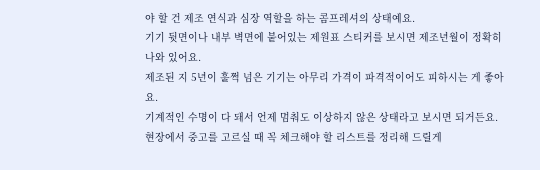야 할 건 제조 연식과 심장 역할을 하는 콤프레셔의 상태예요.
기기 뒷면이나 내부 벽면에 붙어있는 제원표 스티커를 보시면 제조년월이 정확히 나와 있어요.
제조된 지 5년이 훌쩍 넘은 기기는 아무리 가격이 파격적이어도 피하시는 게 좋아요.
기계적인 수명이 다 돼서 언제 멈춰도 이상하지 않은 상태라고 보시면 되거든요.
현장에서 중고를 고르실 때 꼭 체크해야 할 리스트를 정리해 드릴게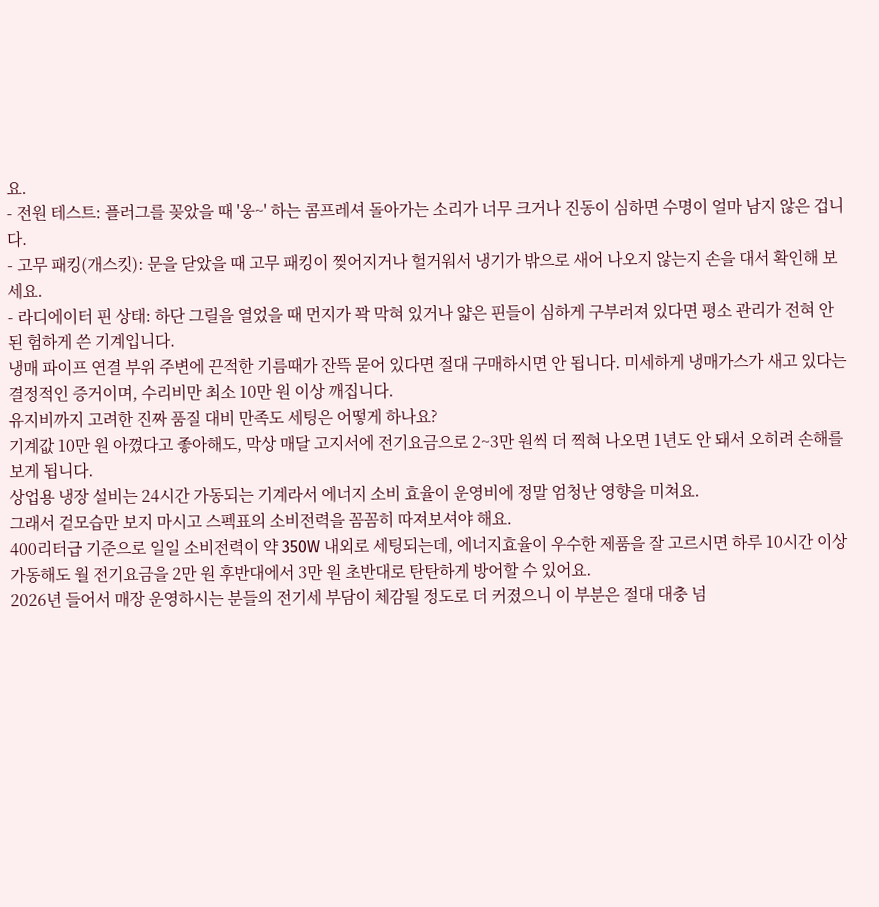요.
- 전원 테스트: 플러그를 꽂았을 때 '웅~' 하는 콤프레셔 돌아가는 소리가 너무 크거나 진동이 심하면 수명이 얼마 남지 않은 겁니다.
- 고무 패킹(개스킷): 문을 닫았을 때 고무 패킹이 찢어지거나 헐거워서 냉기가 밖으로 새어 나오지 않는지 손을 대서 확인해 보세요.
- 라디에이터 핀 상태: 하단 그릴을 열었을 때 먼지가 꽉 막혀 있거나 얇은 핀들이 심하게 구부러져 있다면 평소 관리가 전혀 안 된 험하게 쓴 기계입니다.
냉매 파이프 연결 부위 주변에 끈적한 기름때가 잔뜩 묻어 있다면 절대 구매하시면 안 됩니다. 미세하게 냉매가스가 새고 있다는 결정적인 증거이며, 수리비만 최소 10만 원 이상 깨집니다.
유지비까지 고려한 진짜 품질 대비 만족도 세팅은 어떻게 하나요?
기계값 10만 원 아꼈다고 좋아해도, 막상 매달 고지서에 전기요금으로 2~3만 원씩 더 찍혀 나오면 1년도 안 돼서 오히려 손해를 보게 됩니다.
상업용 냉장 설비는 24시간 가동되는 기계라서 에너지 소비 효율이 운영비에 정말 엄청난 영향을 미쳐요.
그래서 겉모습만 보지 마시고 스펙표의 소비전력을 꼼꼼히 따져보셔야 해요.
400리터급 기준으로 일일 소비전력이 약 350W 내외로 세팅되는데, 에너지효율이 우수한 제품을 잘 고르시면 하루 10시간 이상 가동해도 월 전기요금을 2만 원 후반대에서 3만 원 초반대로 탄탄하게 방어할 수 있어요.
2026년 들어서 매장 운영하시는 분들의 전기세 부담이 체감될 정도로 더 커졌으니 이 부분은 절대 대충 넘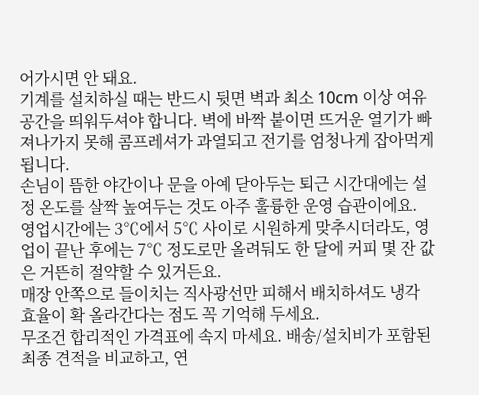어가시면 안 돼요.
기계를 설치하실 때는 반드시 뒷면 벽과 최소 10cm 이상 여유 공간을 띄워두셔야 합니다. 벽에 바짝 붙이면 뜨거운 열기가 빠져나가지 못해 콤프레셔가 과열되고 전기를 엄청나게 잡아먹게 됩니다.
손님이 뜸한 야간이나 문을 아예 닫아두는 퇴근 시간대에는 설정 온도를 살짝 높여두는 것도 아주 훌륭한 운영 습관이에요.
영업시간에는 3℃에서 5℃ 사이로 시원하게 맞추시더라도, 영업이 끝난 후에는 7℃ 정도로만 올려둬도 한 달에 커피 몇 잔 값은 거뜬히 절약할 수 있거든요.
매장 안쪽으로 들이치는 직사광선만 피해서 배치하셔도 냉각 효율이 확 올라간다는 점도 꼭 기억해 두세요.
무조건 합리적인 가격표에 속지 마세요. 배송/설치비가 포함된 최종 견적을 비교하고, 연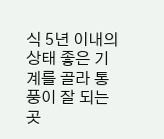식 5년 이내의 상태 좋은 기계를 골라 통풍이 잘 되는 곳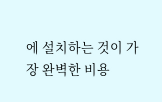에 설치하는 것이 가장 완벽한 비용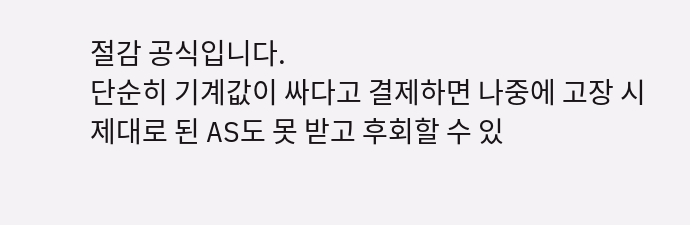절감 공식입니다.
단순히 기계값이 싸다고 결제하면 나중에 고장 시 제대로 된 AS도 못 받고 후회할 수 있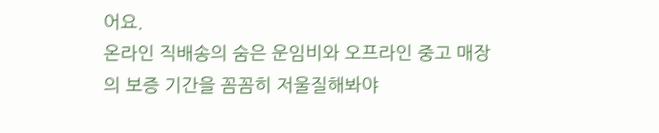어요.
온라인 직배송의 숨은 운임비와 오프라인 중고 매장의 보증 기간을 꼼꼼히 저울질해봐야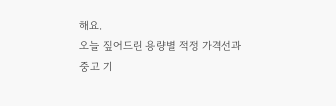해요.
오늘 짚어드린 용량별 적정 가격선과 중고 기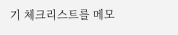기 체크리스트를 메모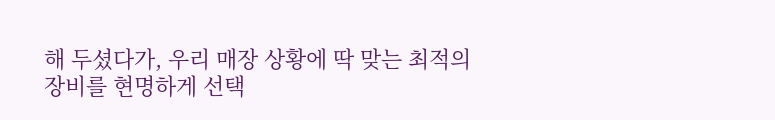해 두셨다가, 우리 매장 상황에 딱 맞는 최적의 장비를 현명하게 선택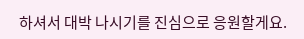하셔서 대박 나시기를 진심으로 응원할게요.